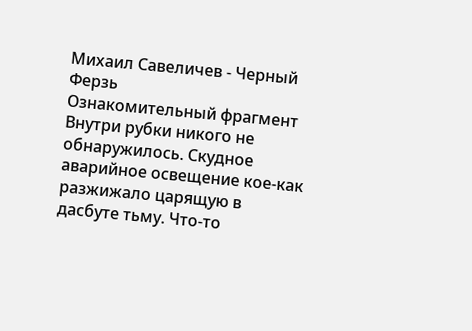Михаил Савеличев - Черный Ферзь
Ознакомительный фрагмент
Внутри рубки никого не обнаружилось. Скудное аварийное освещение кое-как разжижало царящую в дасбуте тьму. Что-то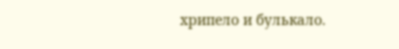хрипело и булькало.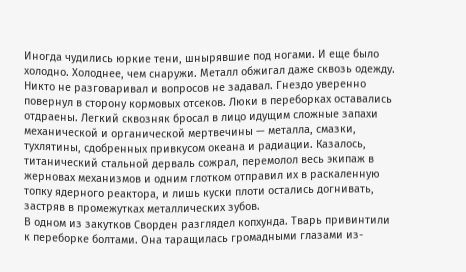Иногда чудились юркие тени, шнырявшие под ногами. И еще было холодно. Холоднее, чем снаружи. Металл обжигал даже сквозь одежду.
Никто не разговаривал и вопросов не задавал. Гнездо уверенно повернул в сторону кормовых отсеков. Люки в переборках оставались отдраены. Легкий сквозняк бросал в лицо идущим сложные запахи механической и органической мертвечины — металла, смазки, тухлятины, сдобренных привкусом океана и радиации. Казалось, титанический стальной дерваль сожрал, перемолол весь экипаж в жерновах механизмов и одним глотком отправил их в раскаленную топку ядерного реактора, и лишь куски плоти остались догнивать, застряв в промежутках металлических зубов.
В одном из закутков Сворден разглядел копхунда. Тварь привинтили к переборке болтами. Она таращилась громадными глазами из-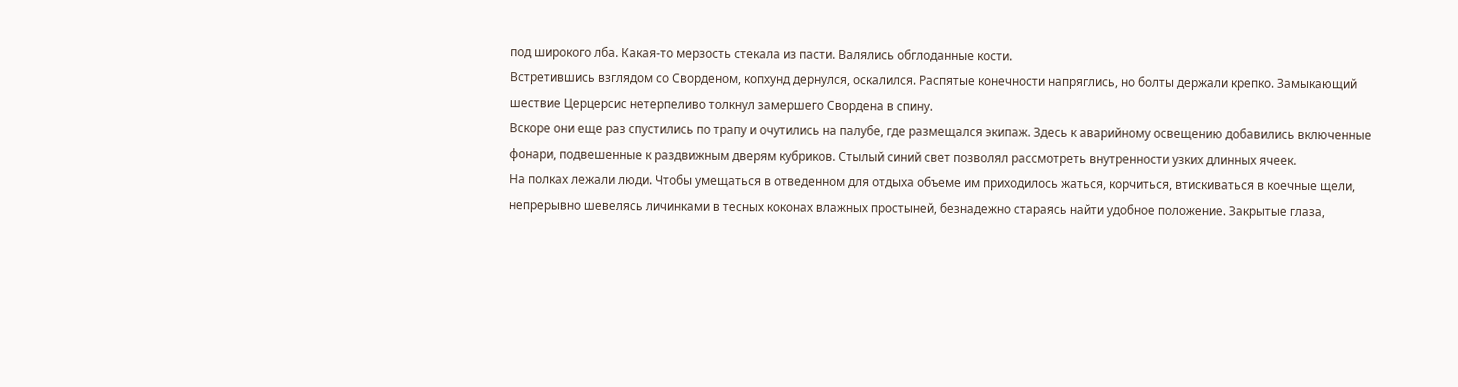под широкого лба. Какая-то мерзость стекала из пасти. Валялись обглоданные кости.
Встретившись взглядом со Сворденом, копхунд дернулся, оскалился. Распятые конечности напряглись, но болты держали крепко. Замыкающий шествие Церцерсис нетерпеливо толкнул замершего Свордена в спину.
Вскоре они еще раз спустились по трапу и очутились на палубе, где размещался экипаж. Здесь к аварийному освещению добавились включенные фонари, подвешенные к раздвижным дверям кубриков. Стылый синий свет позволял рассмотреть внутренности узких длинных ячеек.
На полках лежали люди. Чтобы умещаться в отведенном для отдыха объеме им приходилось жаться, корчиться, втискиваться в коечные щели, непрерывно шевелясь личинками в тесных коконах влажных простыней, безнадежно стараясь найти удобное положение. Закрытые глаза,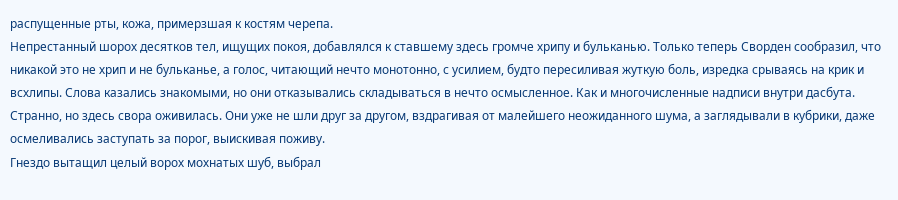распущенные рты, кожа, примерзшая к костям черепа.
Непрестанный шорох десятков тел, ищущих покоя, добавлялся к ставшему здесь громче хрипу и бульканью. Только теперь Сворден сообразил, что никакой это не хрип и не бульканье, а голос, читающий нечто монотонно, с усилием, будто пересиливая жуткую боль, изредка срываясь на крик и всхлипы. Слова казались знакомыми, но они отказывались складываться в нечто осмысленное. Как и многочисленные надписи внутри дасбута.
Странно, но здесь свора оживилась. Они уже не шли друг за другом, вздрагивая от малейшего неожиданного шума, а заглядывали в кубрики, даже осмеливались заступать за порог, выискивая поживу.
Гнездо вытащил целый ворох мохнатых шуб, выбрал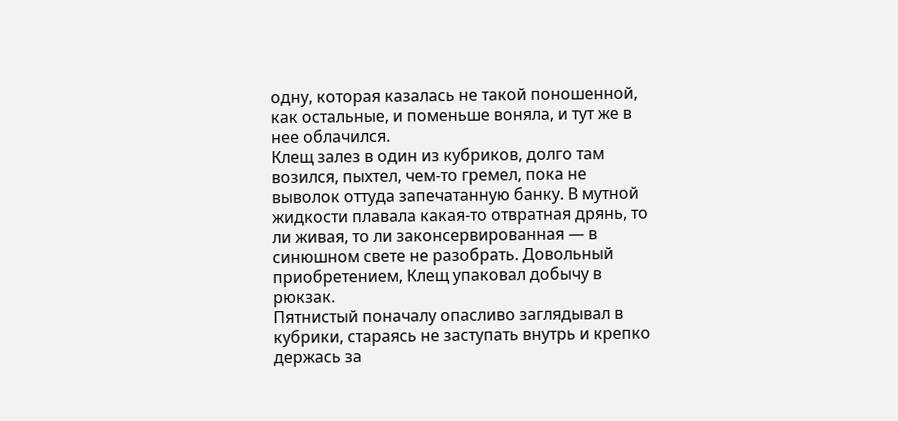одну, которая казалась не такой поношенной, как остальные, и поменьше воняла, и тут же в нее облачился.
Клещ залез в один из кубриков, долго там возился, пыхтел, чем-то гремел, пока не выволок оттуда запечатанную банку. В мутной жидкости плавала какая-то отвратная дрянь, то ли живая, то ли законсервированная — в синюшном свете не разобрать. Довольный приобретением, Клещ упаковал добычу в рюкзак.
Пятнистый поначалу опасливо заглядывал в кубрики, стараясь не заступать внутрь и крепко держась за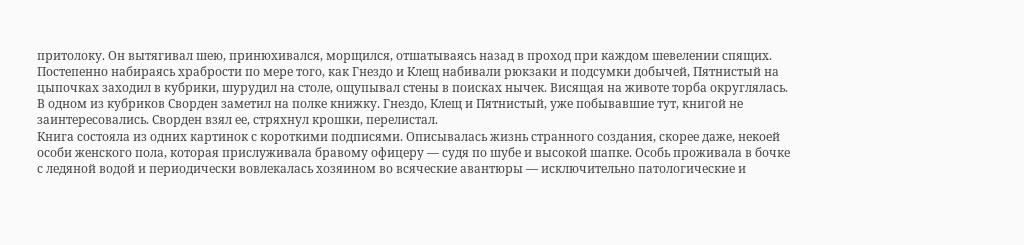притолоку. Он вытягивал шею, принюхивался, морщился, отшатываясь назад в проход при каждом шевелении спящих. Постепенно набираясь храбрости по мере того, как Гнездо и Клещ набивали рюкзаки и подсумки добычей, Пятнистый на цыпочках заходил в кубрики, шурудил на столе, ощупывал стены в поисках нычек. Висящая на животе торба округлялась.
В одном из кубриков Сворден заметил на полке книжку. Гнездо, Клещ и Пятнистый, уже побывавшие тут, книгой не заинтересовались. Сворден взял ее, стряхнул крошки, перелистал.
Книга состояла из одних картинок с короткими подписями. Описывалась жизнь странного создания, скорее даже, некоей особи женского пола, которая прислуживала бравому офицеру — судя по шубе и высокой шапке. Особь проживала в бочке с ледяной водой и периодически вовлекалась хозяином во всяческие авантюры — исключительно патологические и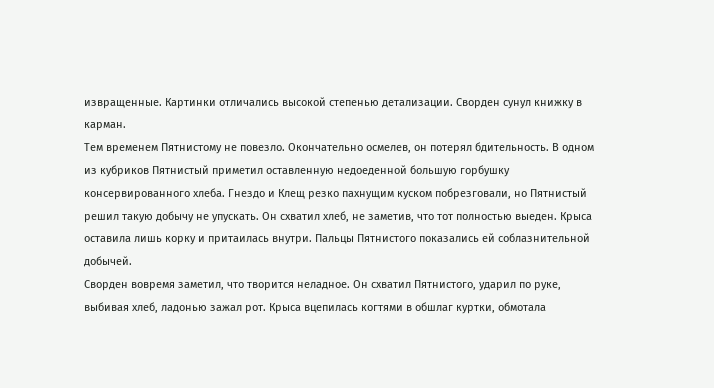извращенные. Картинки отличались высокой степенью детализации. Сворден сунул книжку в карман.
Тем временем Пятнистому не повезло. Окончательно осмелев, он потерял бдительность. В одном из кубриков Пятнистый приметил оставленную недоеденной большую горбушку консервированного хлеба. Гнездо и Клещ резко пахнущим куском побрезговали, но Пятнистый решил такую добычу не упускать. Он схватил хлеб, не заметив, что тот полностью выеден. Крыса оставила лишь корку и притаилась внутри. Пальцы Пятнистого показались ей соблазнительной добычей.
Сворден вовремя заметил, что творится неладное. Он схватил Пятнистого, ударил по руке, выбивая хлеб, ладонью зажал рот. Крыса вцепилась когтями в обшлаг куртки, обмотала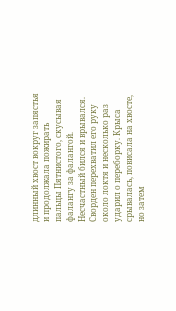длинный хвост вокруг запястья и продолжала пожирать пальцы Пятнистого, скусывая фалангу за фалангой.
Несчастный бился и врывался. Сворден перехватил его руку около локтя и несколько раз ударил о переборку. Крыса срывалась, повисала на хвосте, но затем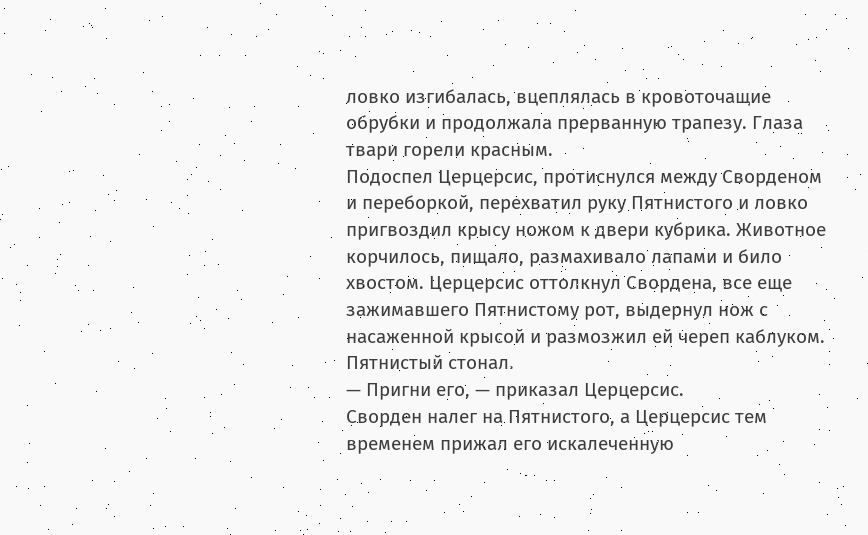ловко изгибалась, вцеплялась в кровоточащие обрубки и продолжала прерванную трапезу. Глаза твари горели красным.
Подоспел Церцерсис, протиснулся между Сворденом и переборкой, перехватил руку Пятнистого и ловко пригвоздил крысу ножом к двери кубрика. Животное корчилось, пищало, размахивало лапами и било хвостом. Церцерсис оттолкнул Свордена, все еще зажимавшего Пятнистому рот, выдернул нож с насаженной крысой и размозжил ей череп каблуком.
Пятнистый стонал.
— Пригни его, — приказал Церцерсис.
Сворден налег на Пятнистого, а Церцерсис тем временем прижал его искалеченную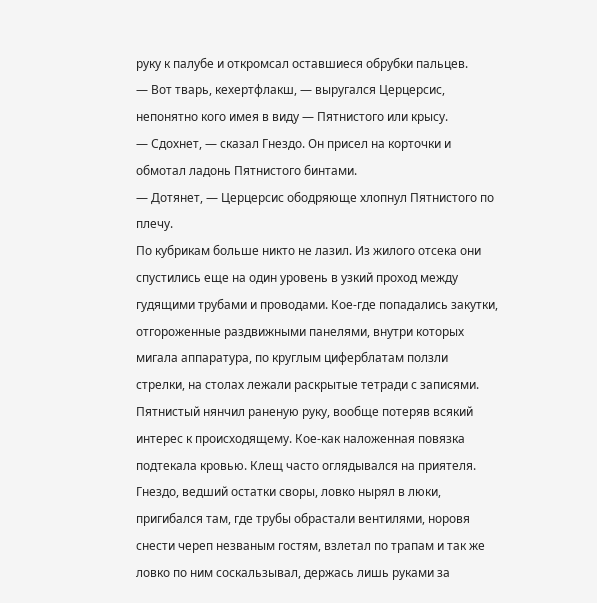руку к палубе и откромсал оставшиеся обрубки пальцев.
— Вот тварь, кехертфлакш, — выругался Церцерсис, непонятно кого имея в виду — Пятнистого или крысу.
— Сдохнет, — сказал Гнездо. Он присел на корточки и обмотал ладонь Пятнистого бинтами.
— Дотянет, — Церцерсис ободряюще хлопнул Пятнистого по плечу.
По кубрикам больше никто не лазил. Из жилого отсека они спустились еще на один уровень в узкий проход между гудящими трубами и проводами. Кое-где попадались закутки, отгороженные раздвижными панелями, внутри которых мигала аппаратура, по круглым циферблатам ползли стрелки, на столах лежали раскрытые тетради с записями.
Пятнистый нянчил раненую руку, вообще потеряв всякий интерес к происходящему. Кое-как наложенная повязка подтекала кровью. Клещ часто оглядывался на приятеля.
Гнездо, ведший остатки своры, ловко нырял в люки, пригибался там, где трубы обрастали вентилями, норовя снести череп незваным гостям, взлетал по трапам и так же ловко по ним соскальзывал, держась лишь руками за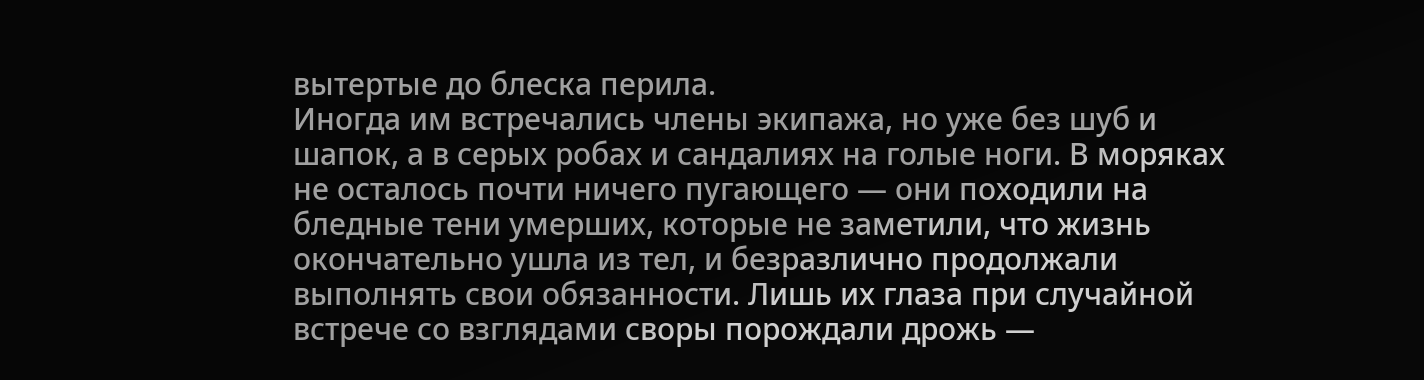вытертые до блеска перила.
Иногда им встречались члены экипажа, но уже без шуб и шапок, а в серых робах и сандалиях на голые ноги. В моряках не осталось почти ничего пугающего — они походили на бледные тени умерших, которые не заметили, что жизнь окончательно ушла из тел, и безразлично продолжали выполнять свои обязанности. Лишь их глаза при случайной встрече со взглядами своры порождали дрожь —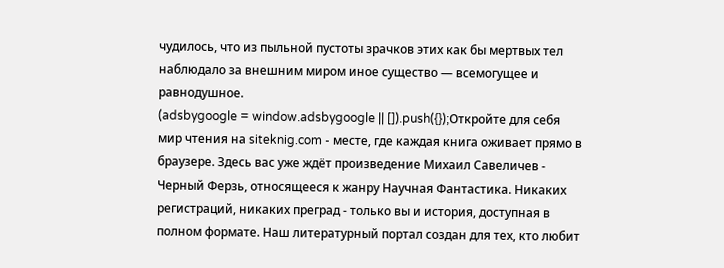чудилось, что из пыльной пустоты зрачков этих как бы мертвых тел наблюдало за внешним миром иное существо — всемогущее и равнодушное.
(adsbygoogle = window.adsbygoogle || []).push({});Откройте для себя мир чтения на siteknig.com - месте, где каждая книга оживает прямо в браузере. Здесь вас уже ждёт произведение Михаил Савеличев - Черный Ферзь, относящееся к жанру Научная Фантастика. Никаких регистраций, никаких преград - только вы и история, доступная в полном формате. Наш литературный портал создан для тех, кто любит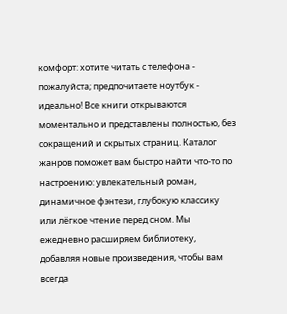комфорт: хотите читать с телефона - пожалуйста; предпочитаете ноутбук - идеально! Все книги открываются моментально и представлены полностью, без сокращений и скрытых страниц. Каталог жанров поможет вам быстро найти что-то по настроению: увлекательный роман, динамичное фэнтези, глубокую классику или лёгкое чтение перед сном. Мы ежедневно расширяем библиотеку, добавляя новые произведения, чтобы вам всегда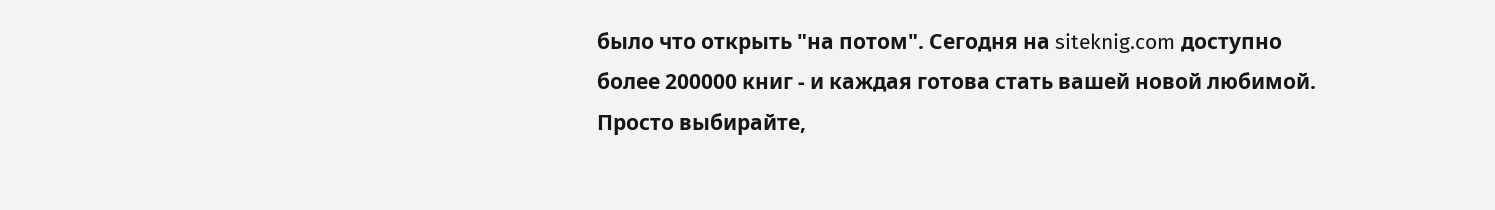было что открыть "на потом". Сегодня на siteknig.com доступно более 200000 книг - и каждая готова стать вашей новой любимой. Просто выбирайте,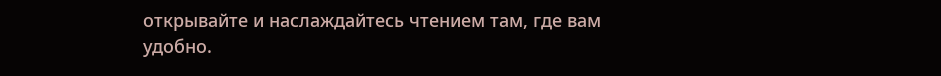открывайте и наслаждайтесь чтением там, где вам удобно.